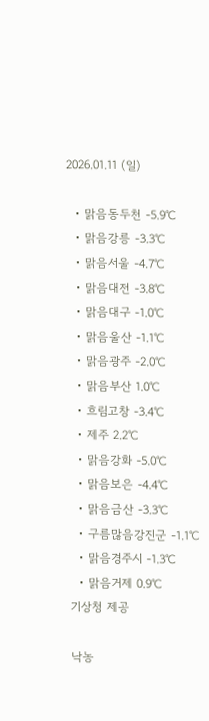2026.01.11 (일)

  • 맑음동두천 -5.9℃
  • 맑음강릉 -3.3℃
  • 맑음서울 -4.7℃
  • 맑음대전 -3.8℃
  • 맑음대구 -1.0℃
  • 맑음울산 -1.1℃
  • 맑음광주 -2.0℃
  • 맑음부산 1.0℃
  • 흐림고창 -3.4℃
  • 제주 2.2℃
  • 맑음강화 -5.0℃
  • 맑음보은 -4.4℃
  • 맑음금산 -3.3℃
  • 구름많음강진군 -1.1℃
  • 맑음경주시 -1.3℃
  • 맑음거제 0.9℃
기상청 제공

낙농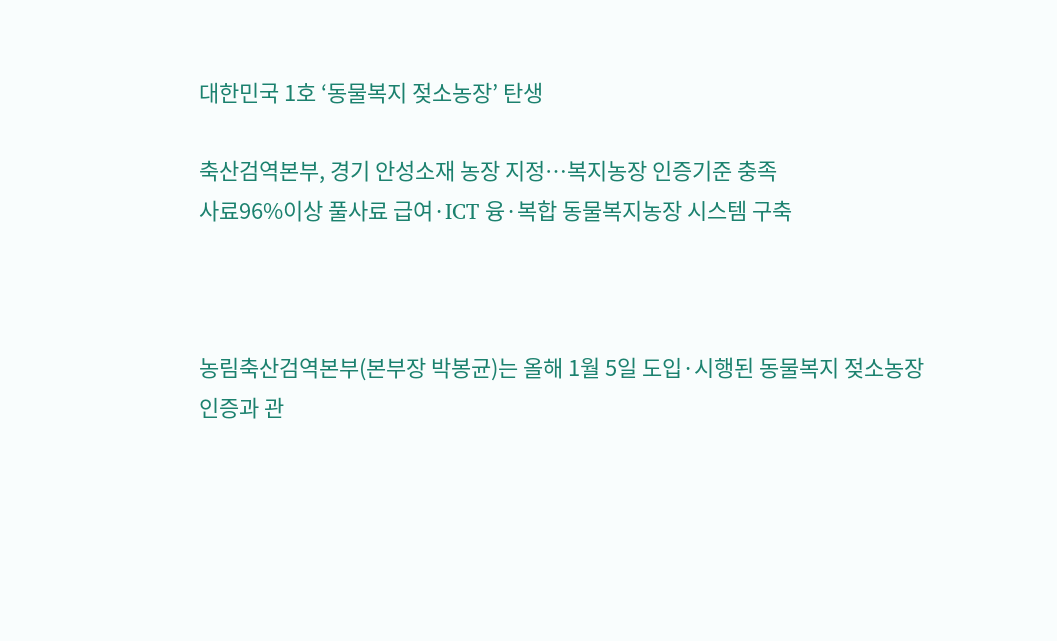대한민국 1호 ‘동물복지 젖소농장’ 탄생

축산검역본부, 경기 안성소재 농장 지정…복지농장 인증기준 충족
사료96%이상 풀사료 급여·ICT 융·복합 동물복지농장 시스템 구축



농림축산검역본부(본부장 박봉균)는 올해 1월 5일 도입·시행된 동물복지 젖소농장 인증과 관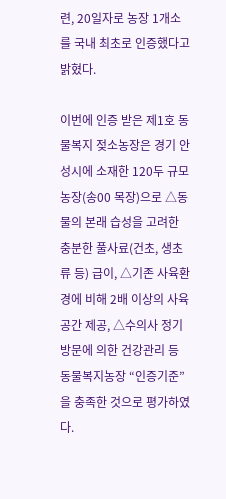련, 20일자로 농장 1개소를 국내 최초로 인증했다고 밝혔다.

이번에 인증 받은 제1호 동물복지 젖소농장은 경기 안성시에 소재한 120두 규모 농장(송00 목장)으로 △동물의 본래 습성을 고려한 충분한 풀사료(건초, 생초류 등) 급이, △기존 사육환경에 비해 2배 이상의 사육공간 제공, △수의사 정기방문에 의한 건강관리 등 동물복지농장 “인증기준”을 충족한 것으로 평가하였다.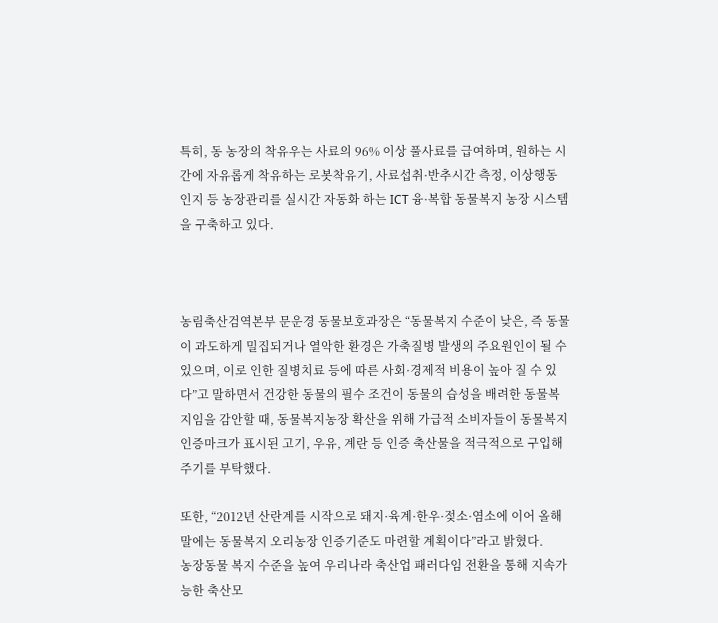특히, 동 농장의 착유우는 사료의 96% 이상 풀사료를 급여하며, 원하는 시간에 자유롭게 착유하는 로봇착유기, 사료섭취·반추시간 측정, 이상행동 인지 등 농장관리를 실시간 자동화 하는 ICT 융·복합 동물복지 농장 시스템을 구축하고 있다.



농림축산검역본부 문운경 동물보호과장은 “동물복지 수준이 낮은, 즉 동물이 과도하게 밀집되거나 열악한 환경은 가축질병 발생의 주요원인이 될 수 있으며, 이로 인한 질병치료 등에 따른 사회·경제적 비용이 높아 질 수 있다”고 말하면서 건강한 동물의 필수 조건이 동물의 습성을 배려한 동물복지임을 감안할 때, 동물복지농장 확산을 위해 가급적 소비자들이 동물복지 인증마크가 표시된 고기, 우유, 계란 등 인증 축산물을 적극적으로 구입해주기를 부탁했다.

또한, “2012년 산란계를 시작으로 돼지·육계·한우·젖소·염소에 이어 올해 말에는 동물복지 오리농장 인증기준도 마련할 계획이다”라고 밝혔다.
농장동물 복지 수준을 높여 우리나라 축산업 패러다임 전환을 통해 지속가능한 축산모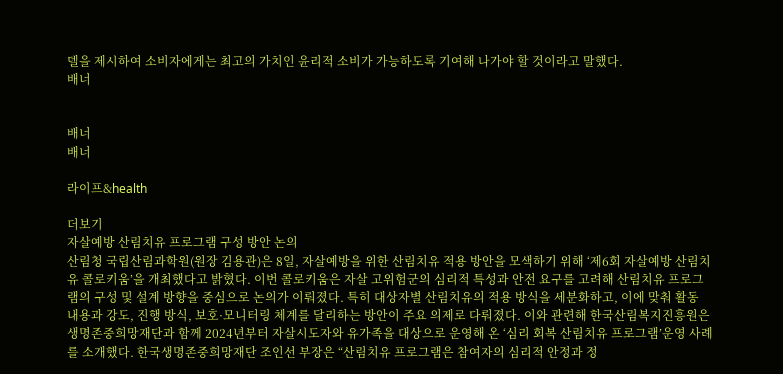델을 제시하여 소비자에게는 최고의 가치인 윤리적 소비가 가능하도록 기여해 나가야 할 것이라고 말했다.
배너


배너
배너

라이프&health

더보기
자살예방 산림치유 프로그램 구성 방안 논의
산림청 국립산림과학원(원장 김용관)은 8일, 자살예방을 위한 산림치유 적용 방안을 모색하기 위해 ‘제6회 자살예방 산림치유 콜로키움’을 개최했다고 밝혔다. 이번 콜로키움은 자살 고위험군의 심리적 특성과 안전 요구를 고려해 산림치유 프로그램의 구성 및 설계 방향을 중심으로 논의가 이뤄졌다. 특히 대상자별 산림치유의 적용 방식을 세분화하고, 이에 맞춰 활동 내용과 강도, 진행 방식, 보호·모니터링 체계를 달리하는 방안이 주요 의제로 다뤄졌다. 이와 관련해 한국산림복지진흥원은 생명존중희망재단과 함께 2024년부터 자살시도자와 유가족을 대상으로 운영해 온 ‘심리 회복 산림치유 프로그램’운영 사례를 소개했다. 한국생명존중희망재단 조인선 부장은 “산림치유 프로그램은 참여자의 심리적 안정과 정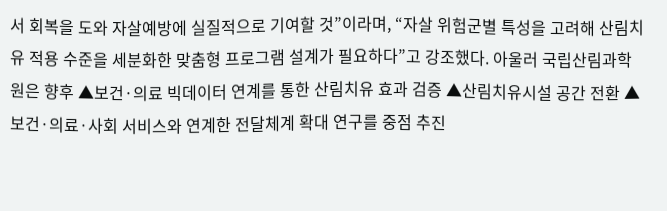서 회복을 도와 자살예방에 실질적으로 기여할 것”이라며, “자살 위험군별 특성을 고려해 산림치유 적용 수준을 세분화한 맞춤형 프로그램 설계가 필요하다”고 강조했다. 아울러 국립산림과학원은 향후 ▲보건·의료 빅데이터 연계를 통한 산림치유 효과 검증 ▲산림치유시설 공간 전환 ▲보건·의료·사회 서비스와 연계한 전달체계 확대 연구를 중점 추진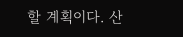할 계획이다. 산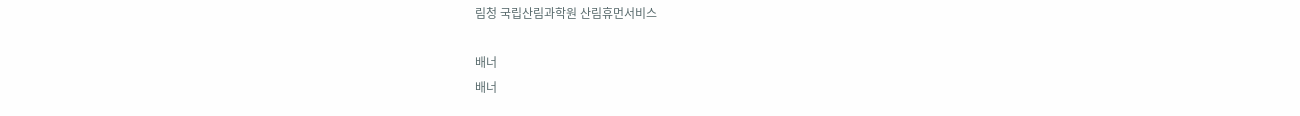림청 국립산림과학원 산림휴먼서비스

배너
배너